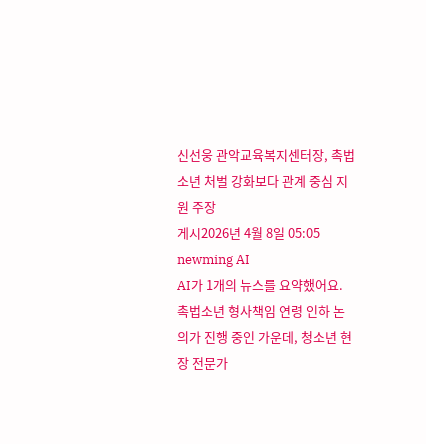신선웅 관악교육복지센터장, 촉법소년 처벌 강화보다 관계 중심 지원 주장
게시2026년 4월 8일 05:05
newming AI
AI가 1개의 뉴스를 요약했어요.
촉법소년 형사책임 연령 인하 논의가 진행 중인 가운데, 청소년 현장 전문가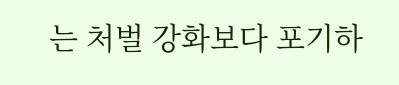는 처벌 강화보다 포기하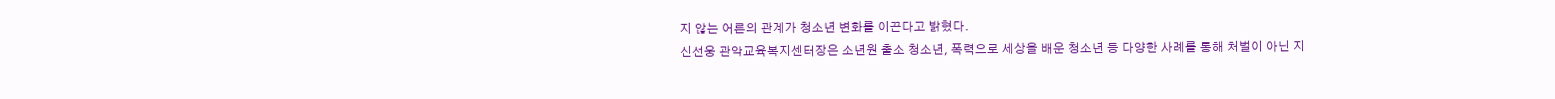지 않는 어른의 관계가 청소년 변화를 이끈다고 밝혔다.
신선웅 관악교육복지센터장은 소년원 출소 청소년, 폭력으로 세상을 배운 청소년 등 다양한 사례를 통해 처벌이 아닌 지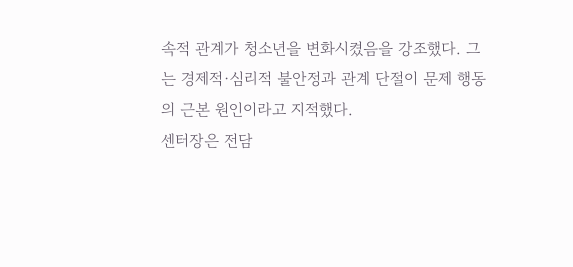속적 관계가 청소년을 변화시켰음을 강조했다. 그는 경제적·심리적 불안정과 관계 단절이 문제 행동의 근본 원인이라고 지적했다.
센터장은 전담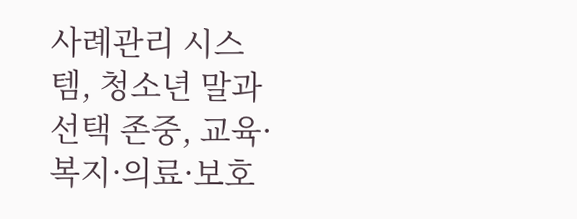사례관리 시스템, 청소년 말과 선택 존중, 교육·복지·의료·보호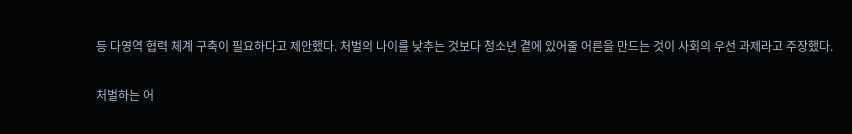등 다영역 협력 체계 구축이 필요하다고 제안했다. 처벌의 나이를 낮추는 것보다 청소년 곁에 있어줄 어른을 만드는 것이 사회의 우선 과제라고 주장했다.

처벌하는 어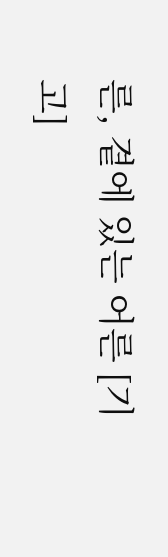른, 곁에 있는 어른 [기고]